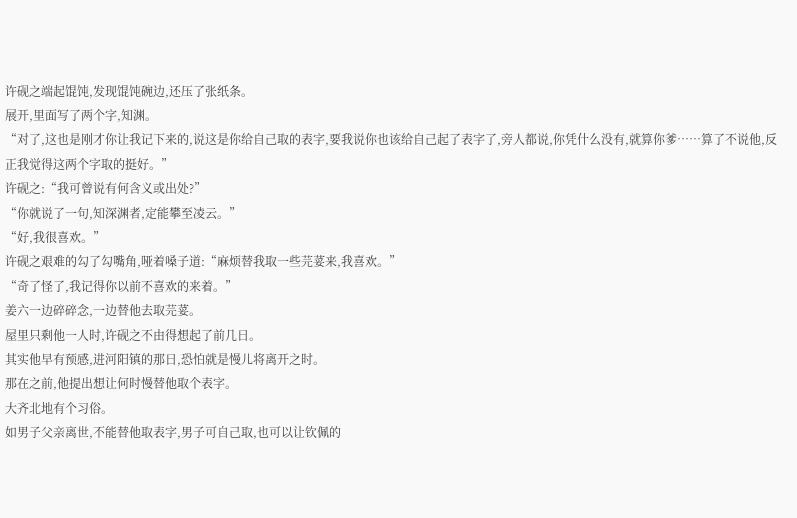许砚之端起馄饨,发现馄饨碗边,还压了张纸条。
展开,里面写了两个字,知渊。
“对了,这也是刚才你让我记下来的,说这是你给自己取的表字,要我说你也该给自己起了表字了,旁人都说,你凭什么没有,就算你爹……算了不说他,反正我觉得这两个字取的挺好。”
许砚之:“我可曾说有何含义或出处?”
“你就说了一句,知深渊者,定能攀至凌云。”
“好,我很喜欢。”
许砚之艰难的勾了勾嘴角,哑着嗓子道:“麻烦替我取一些芫荽来,我喜欢。”
“奇了怪了,我记得你以前不喜欢的来着。”
姜六一边碎碎念,一边替他去取芫荽。
屋里只剩他一人时,许砚之不由得想起了前几日。
其实他早有预感,进河阳镇的那日,恐怕就是慢儿将离开之时。
那在之前,他提出想让何时慢替他取个表字。
大齐北地有个习俗。
如男子父亲离世,不能替他取表字,男子可自己取,也可以让钦佩的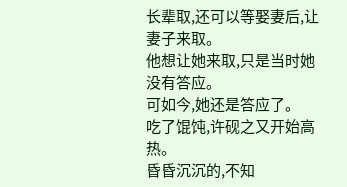长辈取,还可以等娶妻后,让妻子来取。
他想让她来取,只是当时她没有答应。
可如今,她还是答应了。
吃了馄饨,许砚之又开始高热。
昏昏沉沉的,不知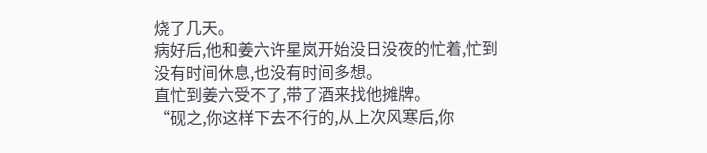烧了几天。
病好后,他和姜六许星岚开始没日没夜的忙着,忙到没有时间休息,也没有时间多想。
直忙到姜六受不了,带了酒来找他摊牌。
“砚之,你这样下去不行的,从上次风寒后,你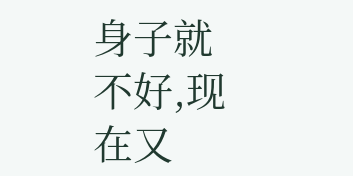身子就不好,现在又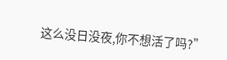这么没日没夜,你不想活了吗?”